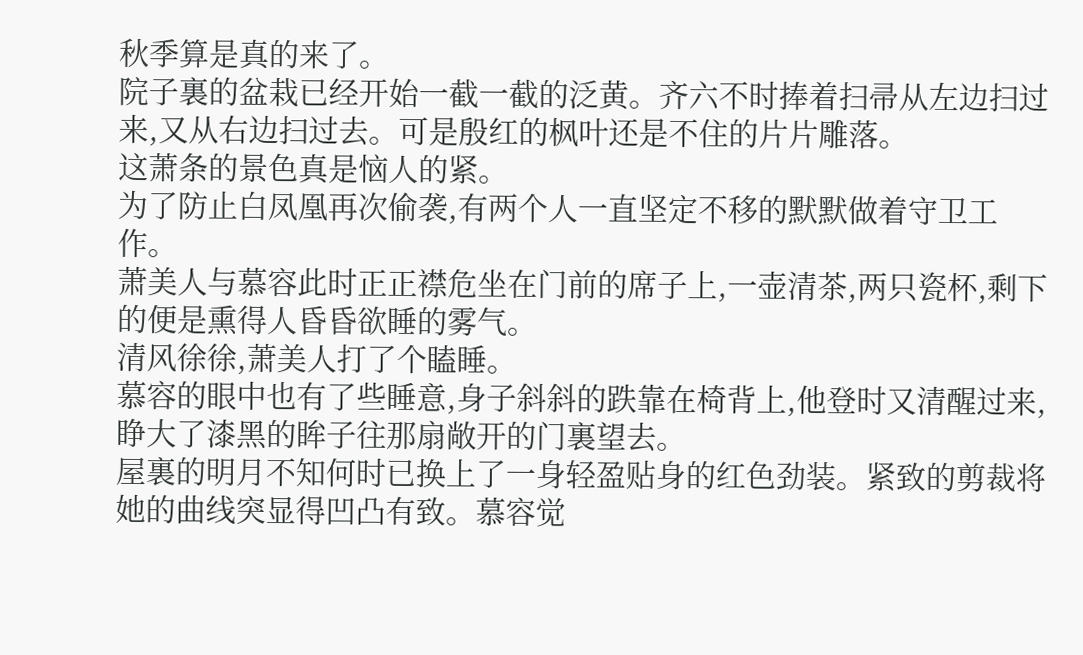秋季算是真的来了。
院子裏的盆栽已经开始一截一截的泛黄。齐六不时捧着扫帚从左边扫过来,又从右边扫过去。可是殷红的枫叶还是不住的片片雕落。
这萧条的景色真是恼人的紧。
为了防止白凤凰再次偷袭,有两个人一直坚定不移的默默做着守卫工作。
萧美人与慕容此时正正襟危坐在门前的席子上,一壶清茶,两只瓷杯,剩下的便是熏得人昏昏欲睡的雾气。
清风徐徐,萧美人打了个瞌睡。
慕容的眼中也有了些睡意,身子斜斜的跌靠在椅背上,他登时又清醒过来,睁大了漆黑的眸子往那扇敞开的门裏望去。
屋裏的明月不知何时已换上了一身轻盈贴身的红色劲装。紧致的剪裁将她的曲线突显得凹凸有致。慕容觉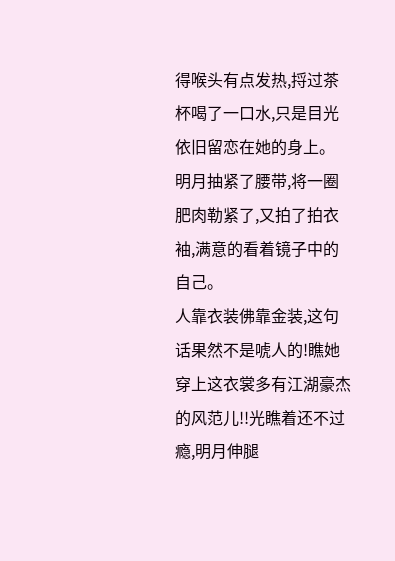得喉头有点发热,捋过茶杯喝了一口水,只是目光依旧留恋在她的身上。
明月抽紧了腰带,将一圈肥肉勒紧了,又拍了拍衣袖,满意的看着镜子中的自己。
人靠衣装佛靠金装,这句话果然不是唬人的!瞧她穿上这衣裳多有江湖豪杰的风范儿!!光瞧着还不过瘾,明月伸腿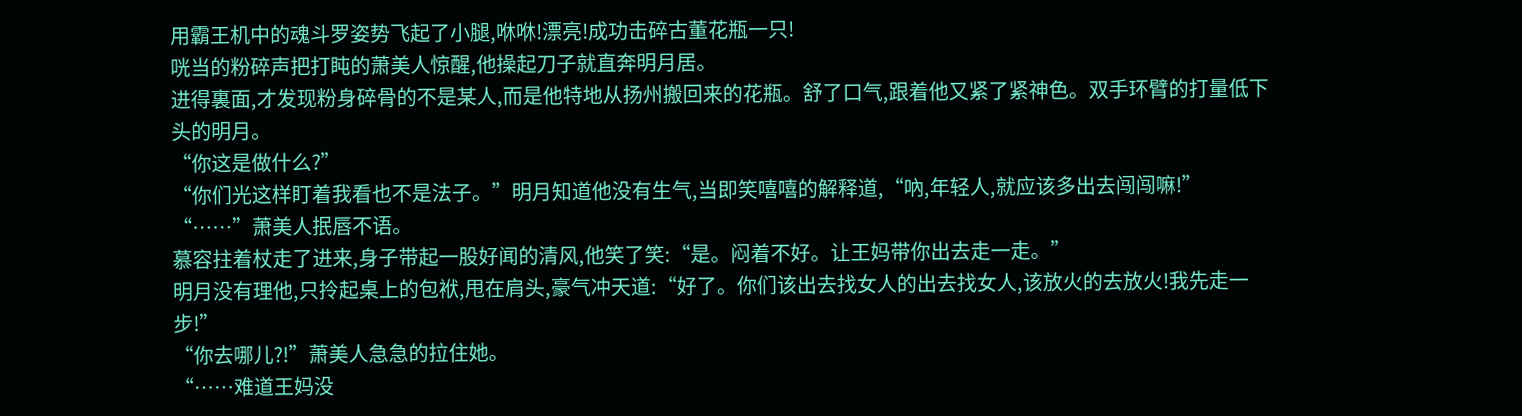用霸王机中的魂斗罗姿势飞起了小腿,咻咻!漂亮!成功击碎古董花瓶一只!
咣当的粉碎声把打盹的萧美人惊醒,他操起刀子就直奔明月居。
进得裏面,才发现粉身碎骨的不是某人,而是他特地从扬州搬回来的花瓶。舒了口气,跟着他又紧了紧神色。双手环臂的打量低下头的明月。
“你这是做什么?”
“你们光这样盯着我看也不是法子。”明月知道他没有生气,当即笑嘻嘻的解释道,“吶,年轻人,就应该多出去闯闯嘛!”
“……”萧美人抿唇不语。
慕容拄着杖走了进来,身子带起一股好闻的清风,他笑了笑:“是。闷着不好。让王妈带你出去走一走。”
明月没有理他,只拎起桌上的包袱,甩在肩头,豪气冲天道:“好了。你们该出去找女人的出去找女人,该放火的去放火!我先走一步!”
“你去哪儿?!”萧美人急急的拉住她。
“……难道王妈没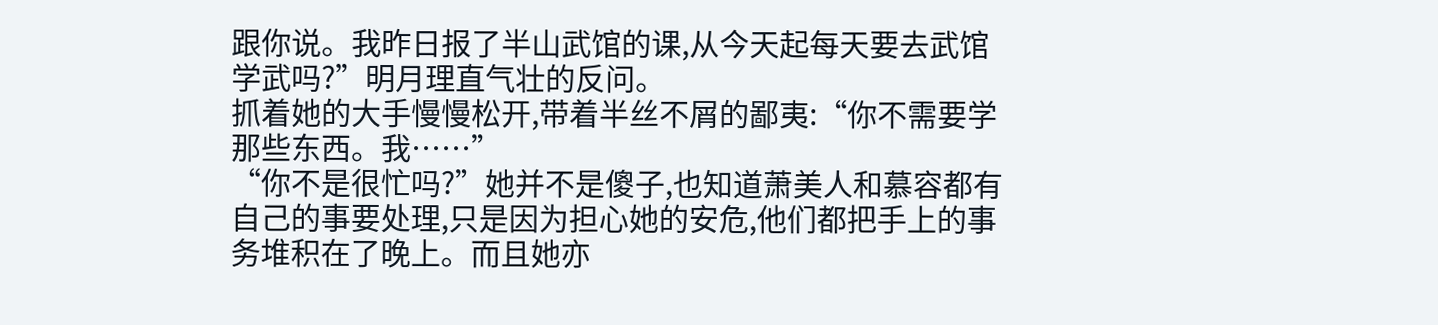跟你说。我昨日报了半山武馆的课,从今天起每天要去武馆学武吗?”明月理直气壮的反问。
抓着她的大手慢慢松开,带着半丝不屑的鄙夷:“你不需要学那些东西。我……”
“你不是很忙吗?”她并不是傻子,也知道萧美人和慕容都有自己的事要处理,只是因为担心她的安危,他们都把手上的事务堆积在了晚上。而且她亦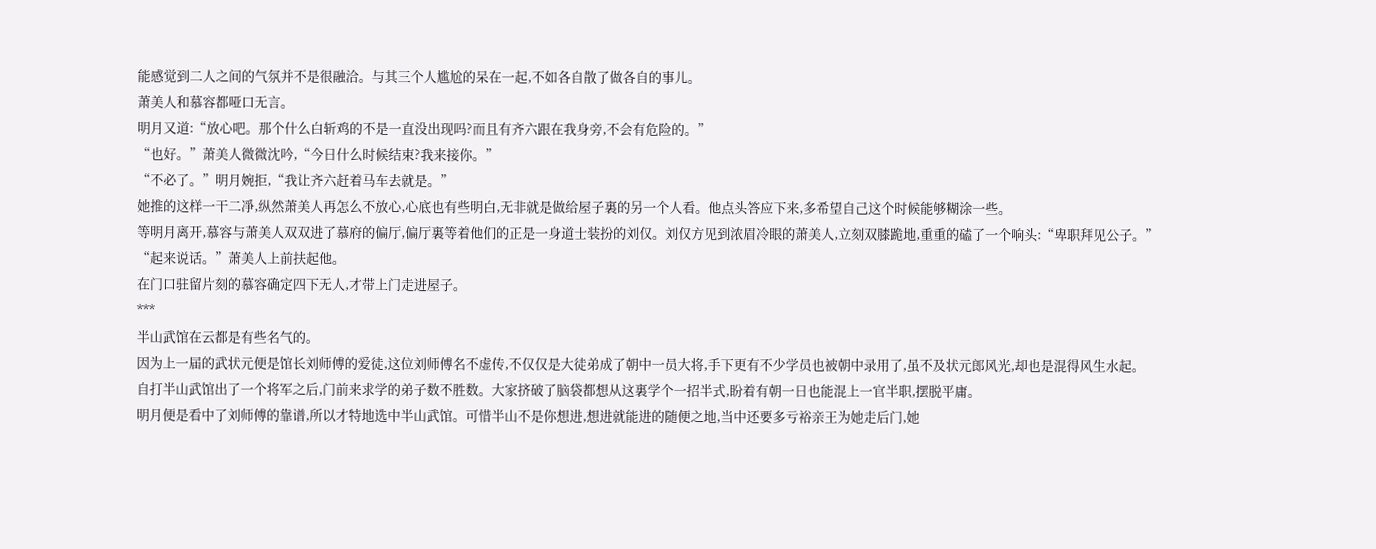能感觉到二人之间的气氛并不是很融洽。与其三个人尴尬的呆在一起,不如各自散了做各自的事儿。
萧美人和慕容都哑口无言。
明月又道:“放心吧。那个什么白斩鸡的不是一直没出现吗?而且有齐六跟在我身旁,不会有危险的。”
“也好。”萧美人微微沈吟,“今日什么时候结束?我来接你。”
“不必了。”明月婉拒,“我让齐六赶着马车去就是。”
她推的这样一干二凈,纵然萧美人再怎么不放心,心底也有些明白,无非就是做给屋子裏的另一个人看。他点头答应下来,多希望自己这个时候能够糊涂一些。
等明月离开,慕容与萧美人双双进了慕府的偏厅,偏厅裏等着他们的正是一身道士装扮的刘仅。刘仅方见到浓眉冷眼的萧美人,立刻双膝跪地,重重的磕了一个响头:“卑职拜见公子。”
“起来说话。”萧美人上前扶起他。
在门口驻留片刻的慕容确定四下无人,才带上门走进屋子。
***
半山武馆在云都是有些名气的。
因为上一届的武状元便是馆长刘师傅的爱徒,这位刘师傅名不虚传,不仅仅是大徒弟成了朝中一员大将,手下更有不少学员也被朝中录用了,虽不及状元郎风光,却也是混得风生水起。
自打半山武馆出了一个将军之后,门前来求学的弟子数不胜数。大家挤破了脑袋都想从这裏学个一招半式,盼着有朝一日也能混上一官半职,摆脱平庸。
明月便是看中了刘师傅的靠谱,所以才特地选中半山武馆。可惜半山不是你想进,想进就能进的随便之地,当中还要多亏裕亲王为她走后门,她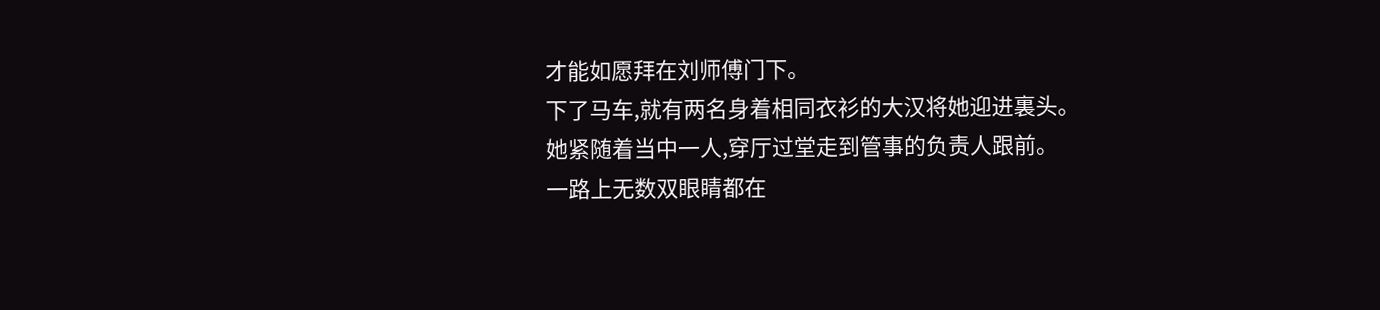才能如愿拜在刘师傅门下。
下了马车,就有两名身着相同衣衫的大汉将她迎进裏头。
她紧随着当中一人,穿厅过堂走到管事的负责人跟前。
一路上无数双眼睛都在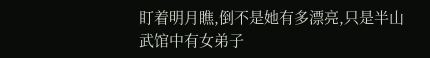盯着明月瞧,倒不是她有多漂亮,只是半山武馆中有女弟子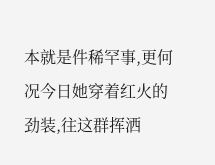本就是件稀罕事,更何况今日她穿着红火的劲装,往这群挥洒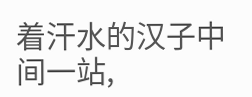着汗水的汉子中间一站,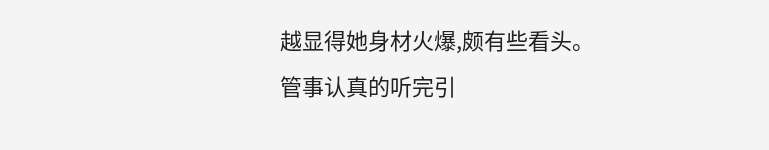越显得她身材火爆,颇有些看头。
管事认真的听完引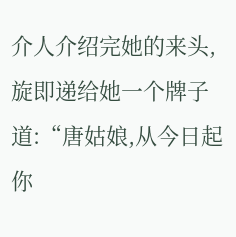介人介绍完她的来头,旋即递给她一个牌子道:“唐姑娘,从今日起你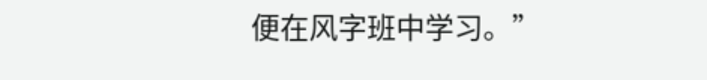便在风字班中学习。”